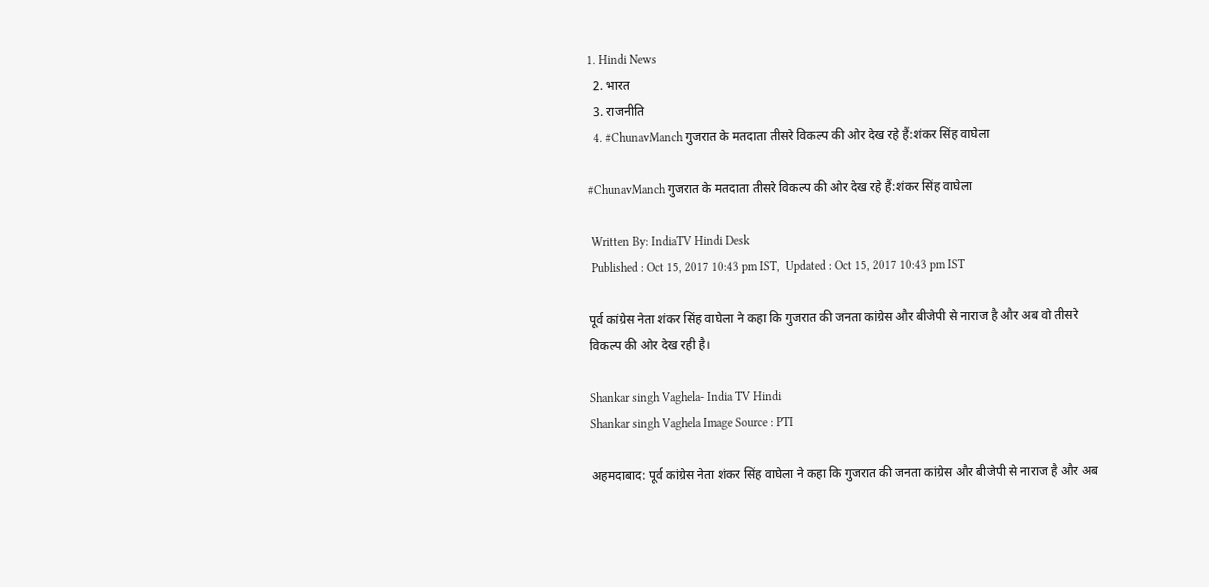1. Hindi News
  2. भारत
  3. राजनीति
  4. #ChunavManch गुजरात के मतदाता तीसरे विकल्प की ओर देख रहे हैं:शंकर सिंह वाघेला

#ChunavManch गुजरात के मतदाता तीसरे विकल्प की ओर देख रहे हैं:शंकर सिंह वाघेला

 Written By: IndiaTV Hindi Desk
 Published : Oct 15, 2017 10:43 pm IST,  Updated : Oct 15, 2017 10:43 pm IST

पूर्व कांग्रेस नेता शंकर सिंह वाघेला ने कहा कि गुजरात की जनता कांग्रेस और बीजेपी से नाराज है और अब वो तीसरे विकल्प की ओर देख रही है।

Shankar singh Vaghela- India TV Hindi
Shankar singh Vaghela Image Source : PTI

अहमदाबाद: पूर्व कांग्रेस नेता शंकर सिंह वाघेला ने कहा कि गुजरात की जनता कांग्रेस और बीजेपी से नाराज है और अब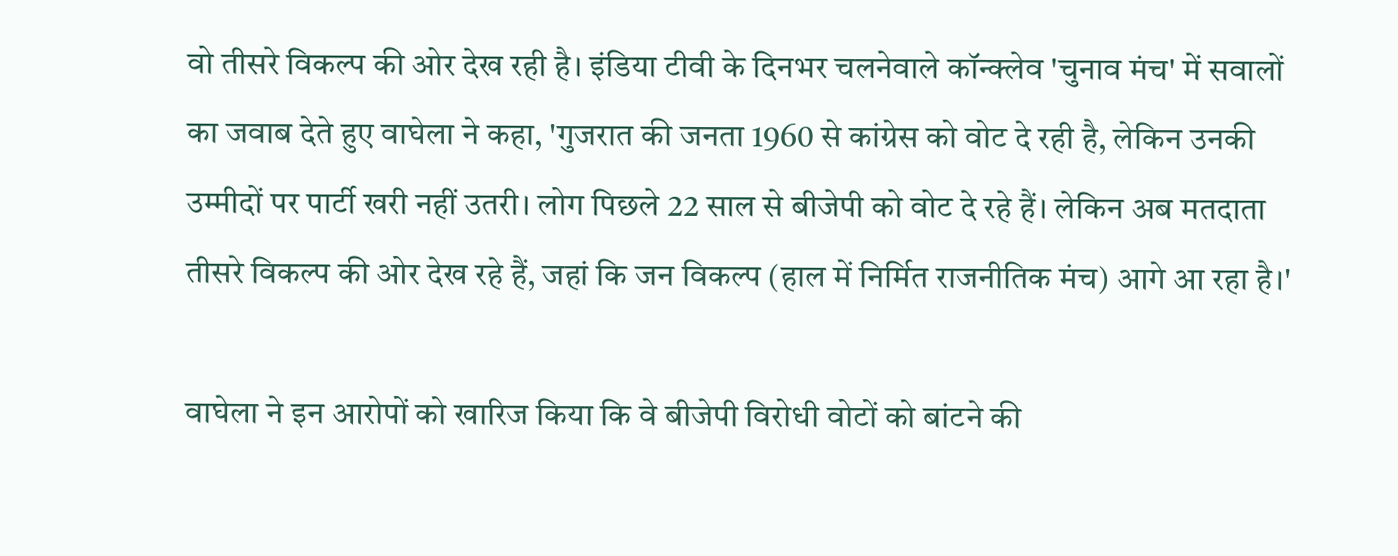वो तीसरे विकल्प की ओर देख रही है। इंडिया टीवी के दिनभर चलनेवाले कॉन्क्लेव 'चुनाव मंच' में सवालों का जवाब देते हुए वाघेला ने कहा, 'गुजरात की जनता 1960 से कांग्रेस को वोट दे रही है, लेकिन उनकी उम्मीदों पर पार्टी खरी नहीं उतरी। लोग पिछले 22 साल से बीजेपी को वोट दे रहे हैं। लेकिन अब मतदाता तीसरे विकल्प की ओर देख रहे हैं, जहां कि जन विकल्प (हाल में निर्मित राजनीतिक मंच) आगे आ रहा है।'

वाघेला ने इन आरोपों को खारिज किया कि वे बीजेपी विरोधी वोटों को बांटने की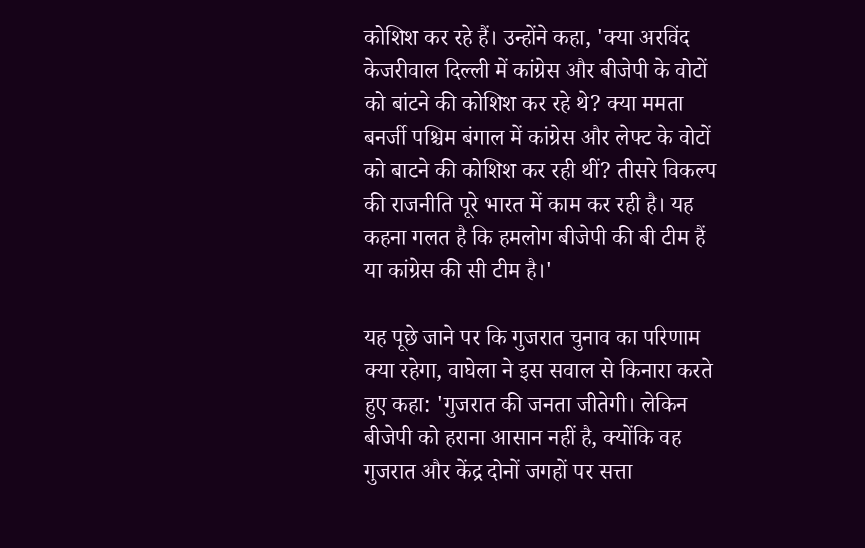कोशिश कर रहे हैं। उन्होंने कहा, 'क्या अरविंद केजरीवाल दिल्ली में कांग्रेस और बीजेपी के वोटों को बांटने की कोशिश कर रहे थे? क्या ममता बनर्जी पश्चिम बंगाल में कांग्रेस और लेफ्ट के वोटों को बाटने की कोशिश कर रही थीं? तीसरे विकल्प की राजनीति पूरे भारत में काम कर रही है। यह कहना गलत है कि हमलोग बीजेपी की बी टीम हैं या कांग्रेस की सी टीम है।'

यह पूछे जाने पर कि गुजरात चुनाव का परिणाम क्या रहेगा, वाघेला ने इस सवाल से किनारा करते हुए कहा: 'गुजरात की जनता जीतेगी। लेकिन बीजेपी को हराना आसान नहीं है, क्योंकि वह गुजरात और केंद्र दोनों जगहों पर सत्ता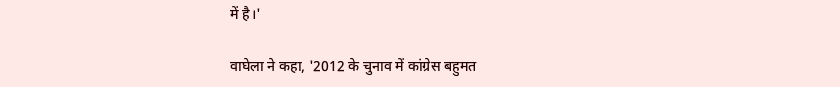में है।'

वाघेला ने कहा, '2012 के चुनाव में कांग्रेस बहुमत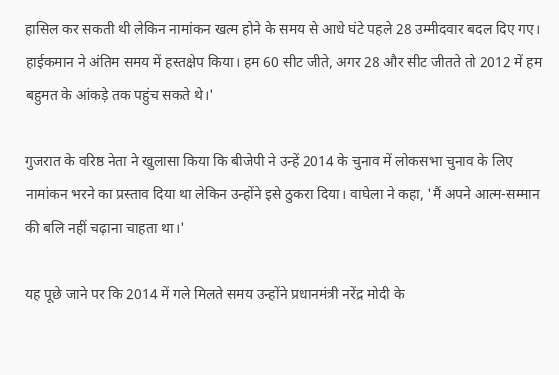हासिल कर सकती थी लेकिन नामांकन खत्म होने के समय से आधे घंटे पहले 28 उम्मीदवार बदल दिए गए। हाईकमान ने अंतिम समय में हस्तक्षेप किया। हम 60 सीट जीते, अगर 28 और सीट जीतते तो 2012 में हम बहुमत के आंकड़े तक पहुंच सकते थे।'

गुजरात के वरिष्ठ नेता ने खुलासा किया कि बीजेपी ने उन्हें 2014 के चुनाव में लोकसभा चुनाव के लिए नामांकन भरने का प्रस्ताव दिया था लेकिन उन्होंने इसे ठुकरा दिया। वाघेला ने कहा, 'मैं अपने आत्म-सम्मान की बलि नहीं चढ़ाना चाहता था।'

यह पूछे जाने पर कि 2014 में गले मिलते समय उन्होंने प्रधानमंत्री नरेंद्र मोदी के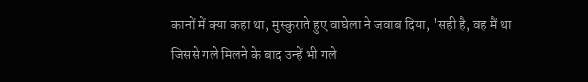कानों में क्या कहा था, मुस्कुराते हुए वाघेला ने जवाब दिया, 'सही है, वह मैं था जिससे गले मिलने के बाद उन्हें भी गले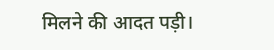मिलने की आदत पड़ी।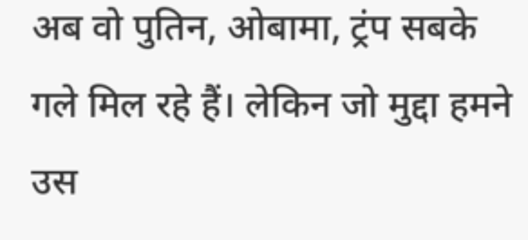अब वो पुतिन, ओबामा, ट्रंप सबके गले मिल रहे हैं। लेकिन जो मुद्दा हमने उस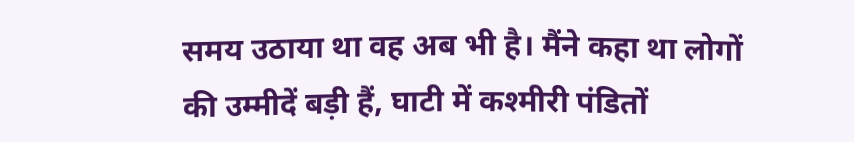समय उठाया था वह अब भी है। मैंने कहा था लोगों की उम्मीदें बड़ी हैं, घाटी में कश्मीरी पंडितों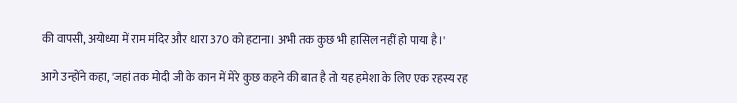की वापसी, अयोध्या में राम मंदिर और धारा 370 को हटाना। अभी तक कुछ भी हासिल नहीं हो पाया है।'

आगे उन्होंने कहा, 'जहां तक मोदी जी के कान में मेरे कुछ कहने की बात है तो यह हमेशा के लिए एक रहस्य रह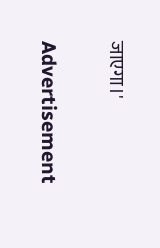जाएगा।'

Advertisement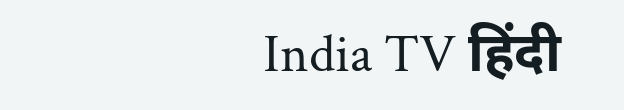India TV हिंदी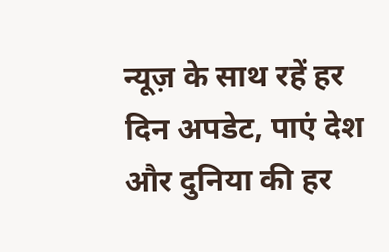न्यूज़ के साथ रहें हर दिन अपडेट, पाएं देश और दुनिया की हर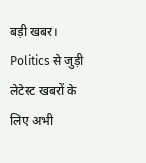बड़ी खबर। Politics से जुड़ी लेटेस्ट खबरों के लिए अभी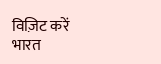विज़िट करें भारत